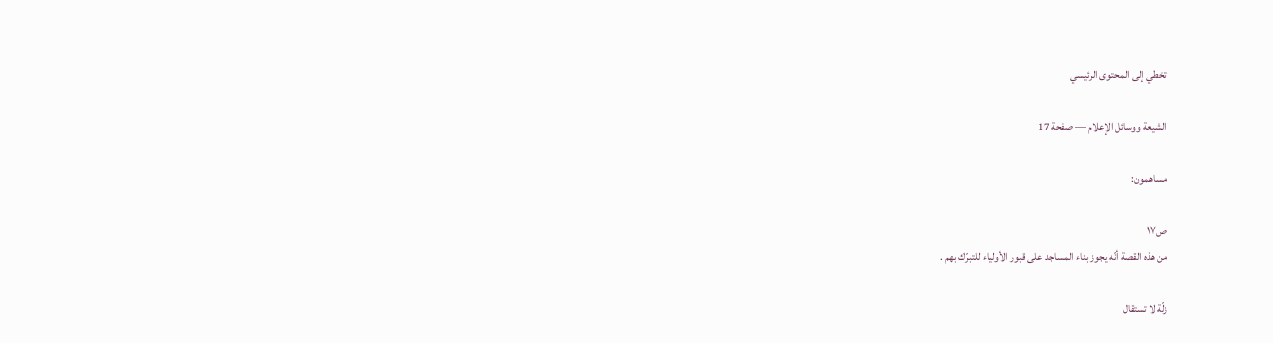تخطي إلى المحتوى الرئيسي

الشيعة ووسائل الإعلام — صفحة 17

مساهمون:

ص١٧
من هذه القصة أنّه يجوز بناء المساجد على قبور الأولياء للتبرّك بهم .

زلّة لا تستقال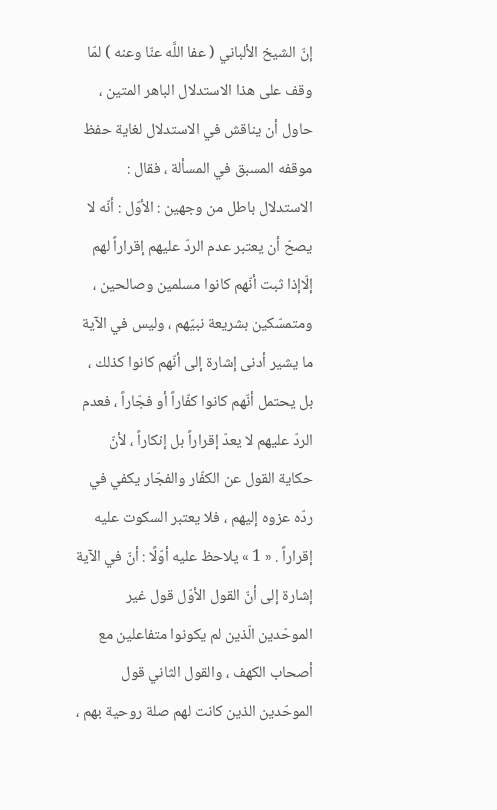إنّ الشيخ الألباني ( عفا اللَّه عنّا وعنه ) لمّا وقف على هذا الاستدلال الباهر المتين ، حاول أن يناقش في الاستدلال لغاية حفظ موقفه المسبق في المسألة ، فقال : الاستدلال باطل من وجهين : الأوّل : أنّه لا يصحّ أن يعتبر عدم الردّ عليهم إقراراً لهم إلّاإذا ثبت أنّهم كانوا مسلمين وصالحين ، ومتمسّكين بشريعة نبيّهم ، وليس في الآية ما يشير أدنى إشارة إلى أنّهم كانوا كذلك ، بل يحتمل أنّهم كانوا كفّاراً أو فجّاراً ، فعدم الردّ عليهم لا يعدّ إقراراً بل إنكاراً ، لأنّ حكاية القول عن الكفّار والفجّار يكفي في ردّه عزوه إليهم ، فلا يعتبر السكوت عليه إقراراً . « 1 » يلاحظ عليه أوّلًا : أنّ في الآية إشارة إلى أنّ القول الأوّل قول غير الموحّدين الّذين لم يكونوا متفاعلين مع أصحاب الكهف ، والقول الثاني قول الموحّدين الذين كانت لهم صلة روحية بهم ،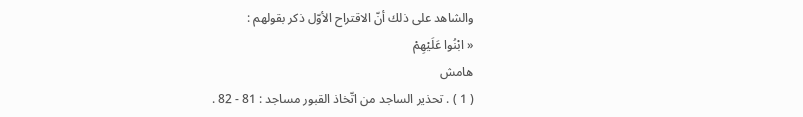والشاهد على ذلك أنّ الاقتراح الأوّل ذكر بقولهم :
« ابْنُوا عَلَيْهِمْ
هامش
( 1 ) . تحذير الساجد من اتّخاذ القبور مساجد : 81 - 82 .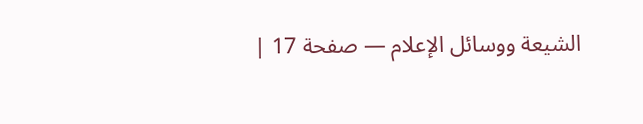الشيعة ووسائل الإعلام — صفحة 17 |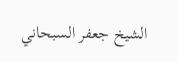الشيخ جعفر السبحاني